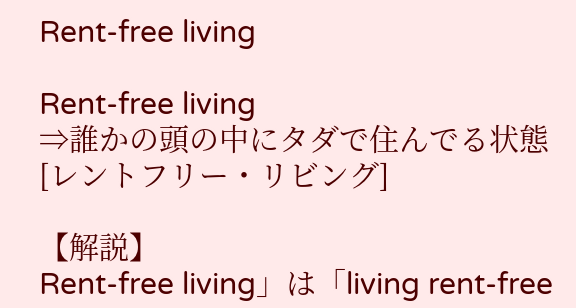Rent-free living

Rent-free living
⇒誰かの頭の中にタダで住んでる状態
[レントフリー・リビング]

【解説】
Rent-free living」は「living rent-free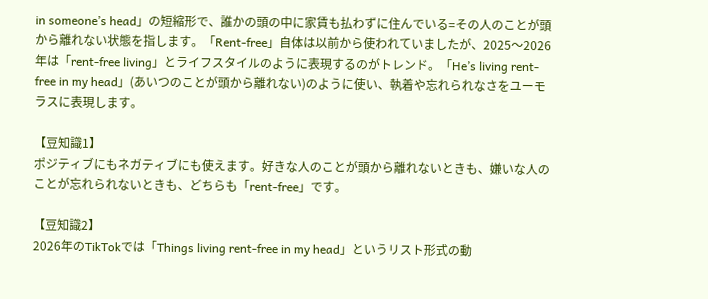in someone’s head」の短縮形で、誰かの頭の中に家賃も払わずに住んでいる=その人のことが頭から離れない状態を指します。「Rent-free」自体は以前から使われていましたが、2025〜2026年は「rent-free living」とライフスタイルのように表現するのがトレンド。「He’s living rent-free in my head」(あいつのことが頭から離れない)のように使い、執着や忘れられなさをユーモラスに表現します。

【豆知識1】
ポジティブにもネガティブにも使えます。好きな人のことが頭から離れないときも、嫌いな人のことが忘れられないときも、どちらも「rent-free」です。

【豆知識2】
2026年のTikTokでは「Things living rent-free in my head」というリスト形式の動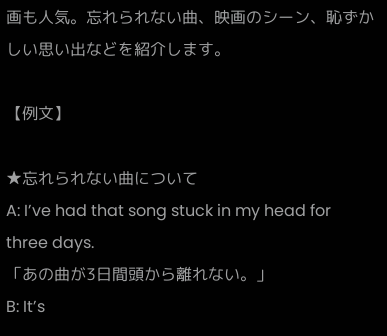画も人気。忘れられない曲、映画のシーン、恥ずかしい思い出などを紹介します。

【例文】

★忘れられない曲について
A: I’ve had that song stuck in my head for three days.
「あの曲が3日間頭から離れない。」
B: It’s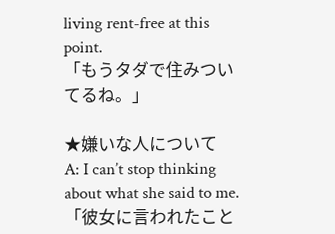living rent-free at this point.
「もうタダで住みついてるね。」

★嫌いな人について
A: I can’t stop thinking about what she said to me.
「彼女に言われたこと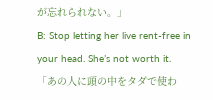が忘れられない。」
B: Stop letting her live rent-free in your head. She’s not worth it.
「あの人に頭の中をタダで使わ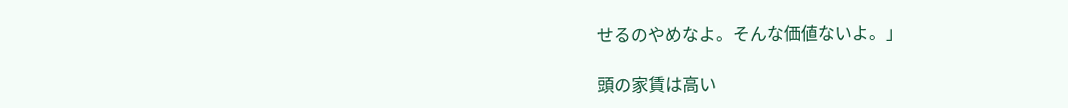せるのやめなよ。そんな価値ないよ。」

頭の家賃は高い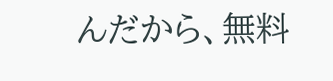んだから、無料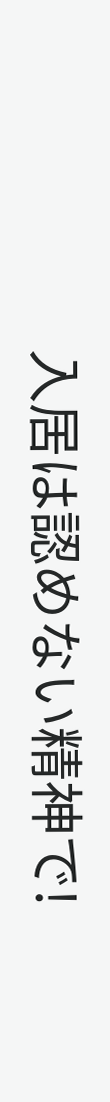入居は認めない精神で!